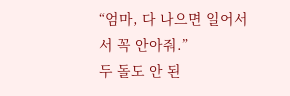“엄마, 다 나으면 일어서서 꼭 안아줘.”
두 돌도 안 된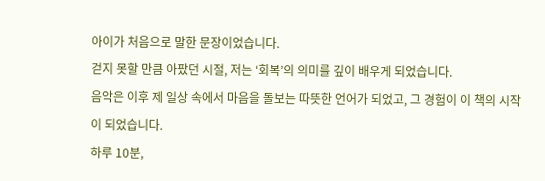아이가 처음으로 말한 문장이었습니다.
걷지 못할 만큼 아팠던 시절, 저는 ‘회복’의 의미를 깊이 배우게 되었습니다.
음악은 이후 제 일상 속에서 마음을 돌보는 따뜻한 언어가 되었고, 그 경험이 이 책의 시작이 되었습니다.
하루 10분,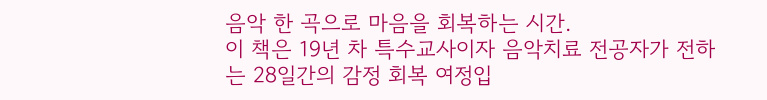음악 한 곡으로 마음을 회복하는 시간.
이 책은 19년 차 특수교사이자 음악치료 전공자가 전하는 28일간의 감정 회복 여정입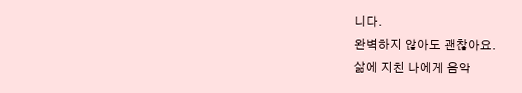니다.
완벽하지 않아도 괜찮아요.
삶에 지친 나에게 음악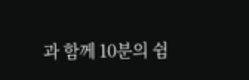과 함께 10분의 쉼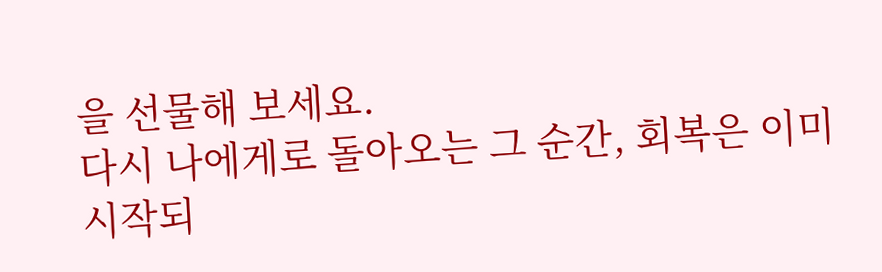을 선물해 보세요.
다시 나에게로 돌아오는 그 순간, 회복은 이미 시작되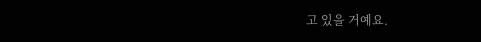고 있을 거예요.